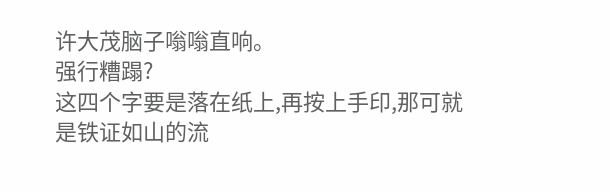许大茂脑子嗡嗡直响。
强行糟蹋?
这四个字要是落在纸上,再按上手印,那可就是铁证如山的流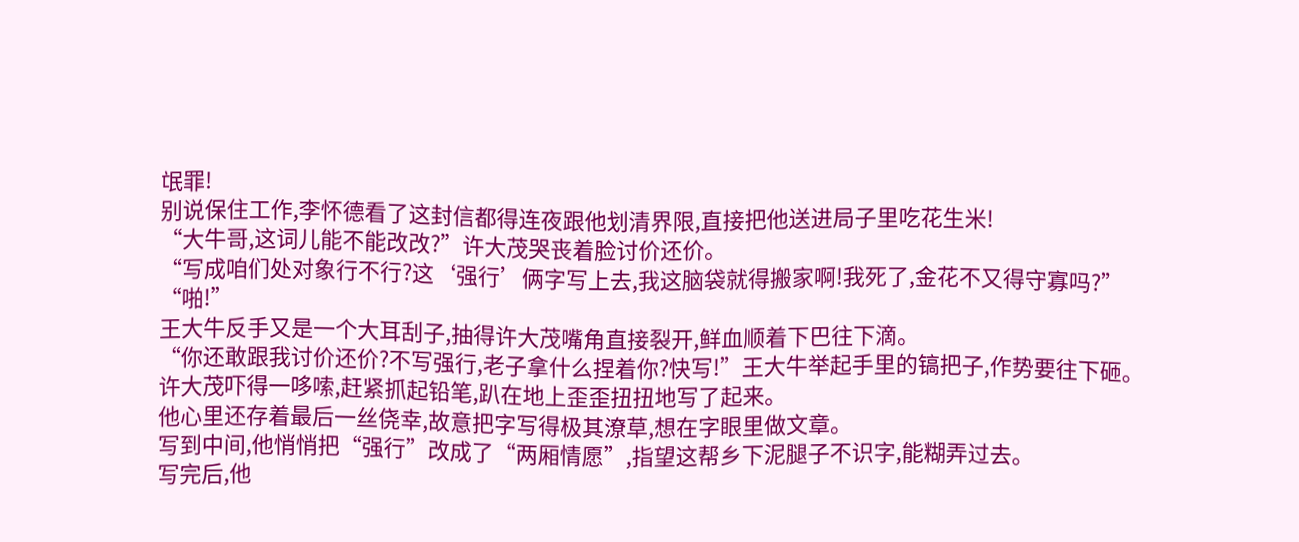氓罪!
别说保住工作,李怀德看了这封信都得连夜跟他划清界限,直接把他送进局子里吃花生米!
“大牛哥,这词儿能不能改改?”许大茂哭丧着脸讨价还价。
“写成咱们处对象行不行?这‘强行’俩字写上去,我这脑袋就得搬家啊!我死了,金花不又得守寡吗?”
“啪!”
王大牛反手又是一个大耳刮子,抽得许大茂嘴角直接裂开,鲜血顺着下巴往下滴。
“你还敢跟我讨价还价?不写强行,老子拿什么捏着你?快写!”王大牛举起手里的镐把子,作势要往下砸。
许大茂吓得一哆嗦,赶紧抓起铅笔,趴在地上歪歪扭扭地写了起来。
他心里还存着最后一丝侥幸,故意把字写得极其潦草,想在字眼里做文章。
写到中间,他悄悄把“强行”改成了“两厢情愿”,指望这帮乡下泥腿子不识字,能糊弄过去。
写完后,他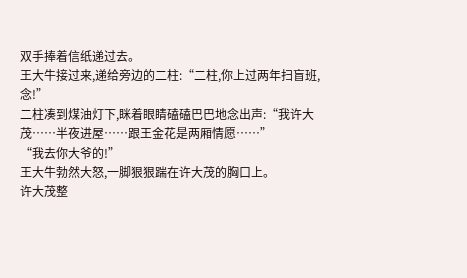双手捧着信纸递过去。
王大牛接过来,递给旁边的二柱:“二柱,你上过两年扫盲班,念!”
二柱凑到煤油灯下,眯着眼睛磕磕巴巴地念出声:“我许大茂……半夜进屋……跟王金花是两厢情愿……”
“我去你大爷的!”
王大牛勃然大怒,一脚狠狠踹在许大茂的胸口上。
许大茂整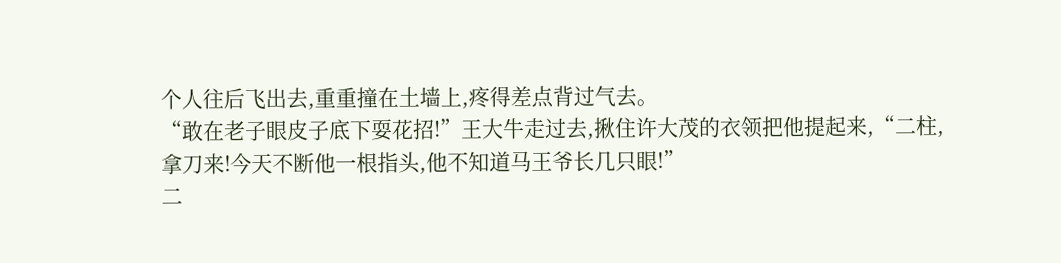个人往后飞出去,重重撞在土墙上,疼得差点背过气去。
“敢在老子眼皮子底下耍花招!”王大牛走过去,揪住许大茂的衣领把他提起来,“二柱,拿刀来!今天不断他一根指头,他不知道马王爷长几只眼!”
二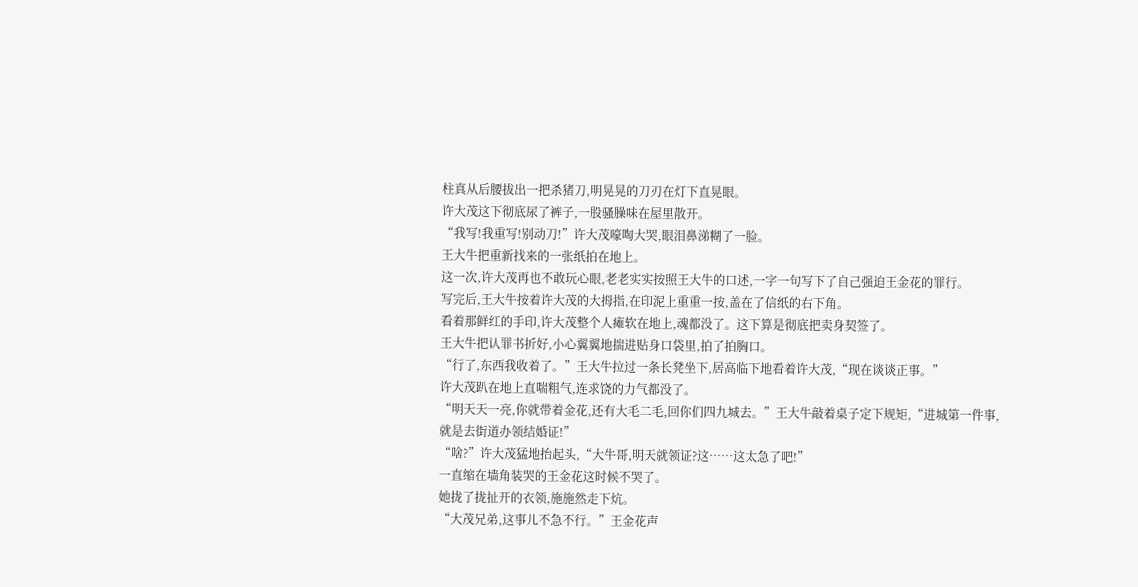柱真从后腰拔出一把杀猪刀,明晃晃的刀刃在灯下直晃眼。
许大茂这下彻底尿了裤子,一股骚臊味在屋里散开。
“我写!我重写!别动刀!”许大茂嚎啕大哭,眼泪鼻涕糊了一脸。
王大牛把重新找来的一张纸拍在地上。
这一次,许大茂再也不敢玩心眼,老老实实按照王大牛的口述,一字一句写下了自己强迫王金花的罪行。
写完后,王大牛按着许大茂的大拇指,在印泥上重重一按,盖在了信纸的右下角。
看着那鲜红的手印,许大茂整个人瘫软在地上,魂都没了。这下算是彻底把卖身契签了。
王大牛把认罪书折好,小心翼翼地揣进贴身口袋里,拍了拍胸口。
“行了,东西我收着了。”王大牛拉过一条长凳坐下,居高临下地看着许大茂,“现在谈谈正事。”
许大茂趴在地上直喘粗气,连求饶的力气都没了。
“明天天一亮,你就带着金花,还有大毛二毛,回你们四九城去。”王大牛敲着桌子定下规矩,“进城第一件事,就是去街道办领结婚证!”
“啥?”许大茂猛地抬起头,“大牛哥,明天就领证?这……这太急了吧!”
一直缩在墙角装哭的王金花这时候不哭了。
她拢了拢扯开的衣领,施施然走下炕。
“大茂兄弟,这事儿不急不行。”王金花声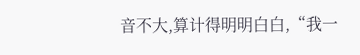音不大,算计得明明白白,“我一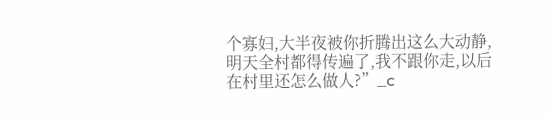个寡妇,大半夜被你折腾出这么大动静,明天全村都得传遍了,我不跟你走,以后在村里还怎么做人?”_c